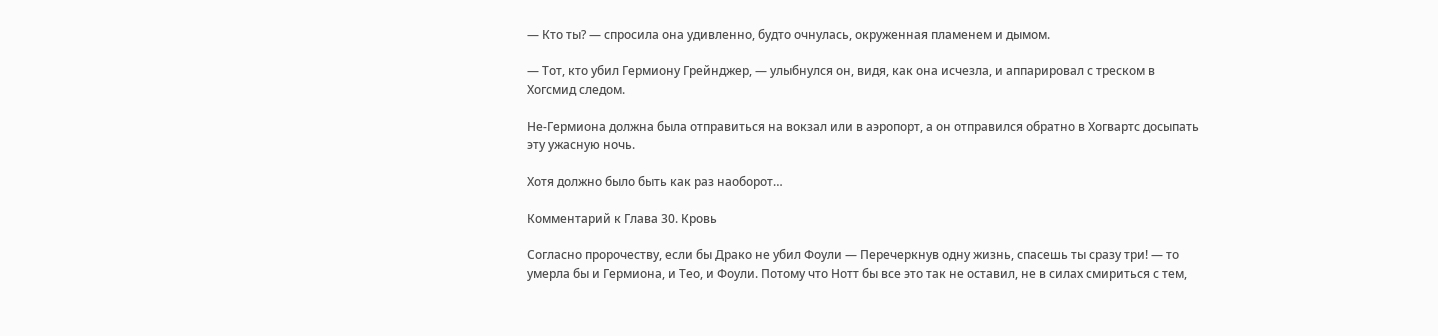— Кто ты? — спросила она удивленно, будто очнулась, окруженная пламенем и дымом.

— Тот, кто убил Гермиону Грейнджер, — улыбнулся он, видя, как она исчезла, и аппарировал с треском в Хогсмид следом.

Не-Гермиона должна была отправиться на вокзал или в аэропорт, а он отправился обратно в Хогвартс досыпать эту ужасную ночь.

Хотя должно было быть как раз наоборот…

Комментарий к Глава 30. Кровь

Согласно пророчеству, если бы Драко не убил Фоули — Перечеркнув одну жизнь, спасешь ты сразу три! — то умерла бы и Гермиона, и Тео, и Фоули. Потому что Нотт бы все это так не оставил, не в силах смириться с тем,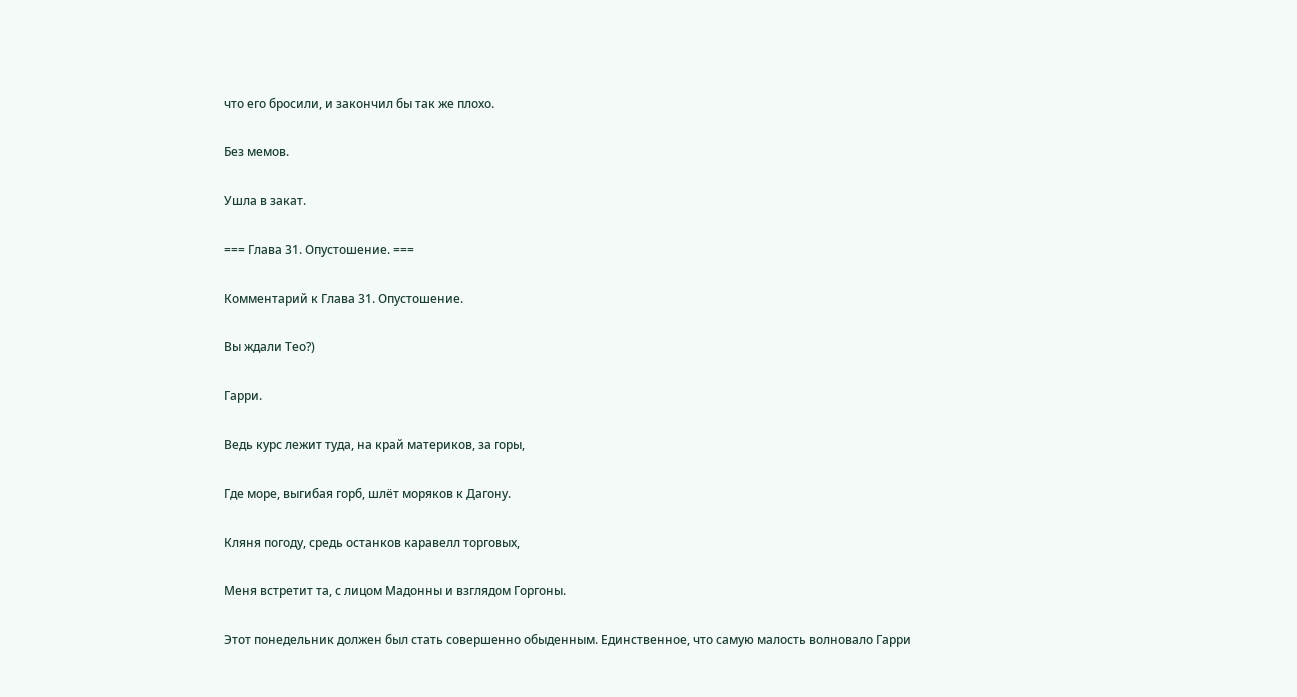что его бросили, и закончил бы так же плохо.

Без мемов.

Ушла в закат.

=== Глава 31. Опустошение. ===

Комментарий к Глава 31. Опустошение.

Вы ждали Тео?)

Гарри.

Ведь курс лежит туда, на край материков, за горы,

Где море, выгибая горб, шлёт моряков к Дагону.

Кляня погоду, средь останков каравелл торговых,

Меня встретит та, с лицом Мадонны и взглядом Горгоны.

Этот понедельник должен был стать совершенно обыденным. Единственное, что самую малость волновало Гарри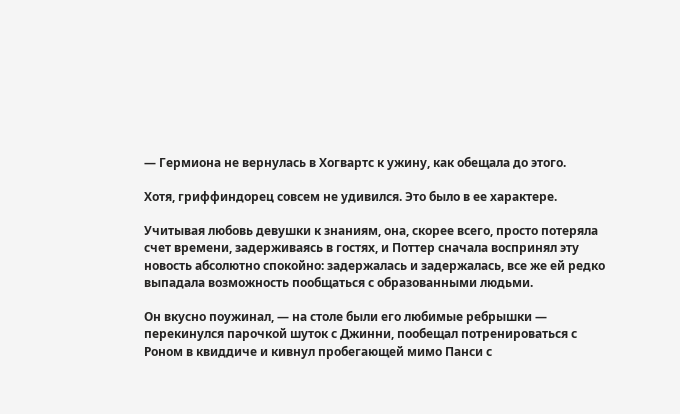— Гермиона не вернулась в Хогвартс к ужину, как обещала до этого.

Хотя, гриффиндорец совсем не удивился. Это было в ее характере.

Учитывая любовь девушки к знаниям, она, скорее всего, просто потеряла счет времени, задерживаясь в гостях, и Поттер сначала воспринял эту новость абсолютно спокойно: задержалась и задержалась, все же ей редко выпадала возможность пообщаться с образованными людьми.

Он вкусно поужинал, — на столе были его любимые ребрышки — перекинулся парочкой шуток с Джинни, пообещал потренироваться с Роном в квиддиче и кивнул пробегающей мимо Панси с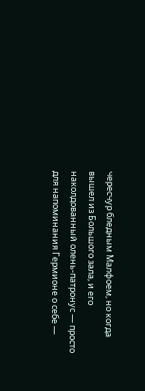чересчур бледным Малфоем, но когда вышел из Большого зала, и его наколдованный олень-патронус — просто для напоминания Гермионе о себе —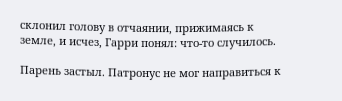склонил голову в отчаянии, прижимаясь к земле, и исчез, Гарри понял: что-то случилось.

Парень застыл. Патронус не мог направиться к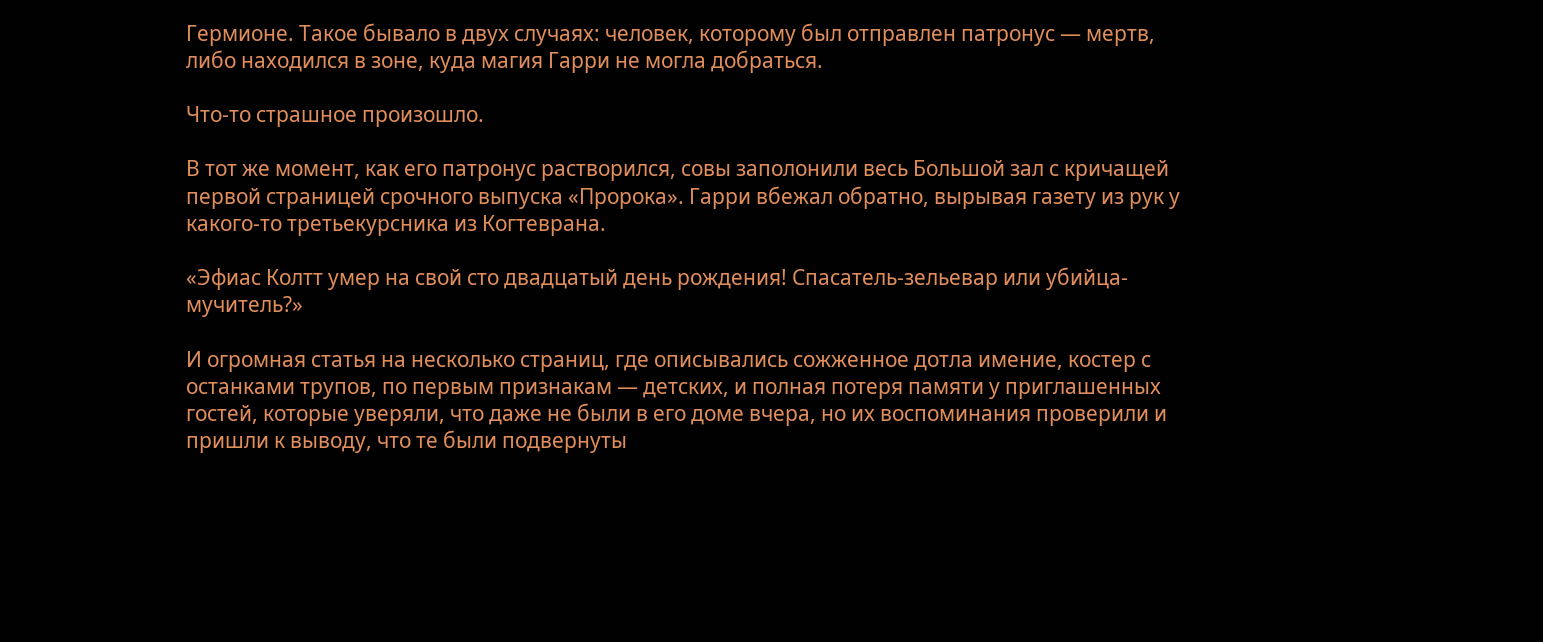Гермионе. Такое бывало в двух случаях: человек, которому был отправлен патронус — мертв, либо находился в зоне, куда магия Гарри не могла добраться.

Что-то страшное произошло.

В тот же момент, как его патронус растворился, совы заполонили весь Большой зал с кричащей первой страницей срочного выпуска «Пророка». Гарри вбежал обратно, вырывая газету из рук у какого-то третьекурсника из Когтеврана.

«Эфиас Колтт умер на свой сто двадцатый день рождения! Спасатель-зельевар или убийца-мучитель?»

И огромная статья на несколько страниц, где описывались сожженное дотла имение, костер с останками трупов, по первым признакам — детских, и полная потеря памяти у приглашенных гостей, которые уверяли, что даже не были в его доме вчера, но их воспоминания проверили и пришли к выводу, что те были подвернуты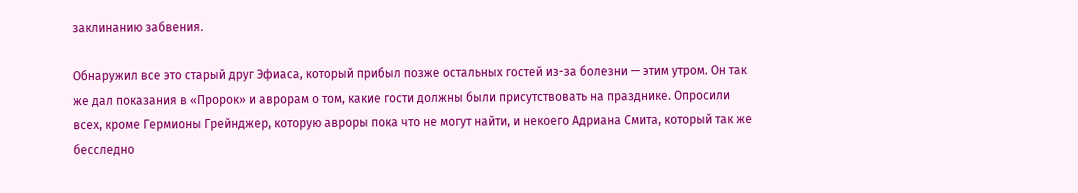заклинанию забвения.

Обнаружил все это старый друг Эфиаса, который прибыл позже остальных гостей из-за болезни — этим утром. Он так же дал показания в «Пророк» и аврорам о том, какие гости должны были присутствовать на празднике. Опросили всех, кроме Гермионы Грейнджер, которую авроры пока что не могут найти, и некоего Адриана Смита, который так же бесследно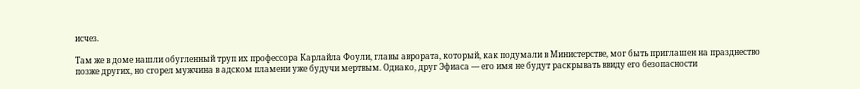исчез.

Там же в доме нашли обугленный труп их профессора Карлайла Фоули, главы аврората, который, как подумали в Министерстве, мог быть приглашен на празднество позже других, но сгорел мужчина в адском пламени уже будучи мертвым. Однако, друг Эфиаса — его имя не будут раскрывать ввиду его безопасности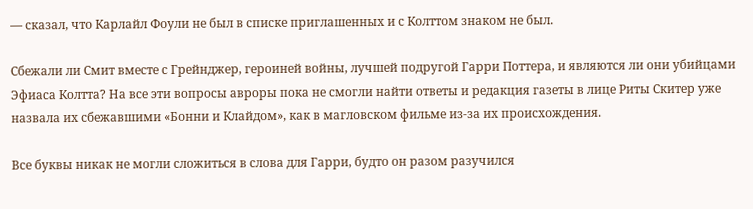— сказал, что Карлайл Фоули не был в списке приглашенных и с Колттом знаком не был.

Сбежали ли Смит вместе с Грейнджер, героиней войны, лучшей подругой Гарри Поттера, и являются ли они убийцами Эфиаса Колтта? На все эти вопросы авроры пока не смогли найти ответы и редакция газеты в лице Риты Скитер уже назвала их сбежавшими «Бонни и Клайдом», как в магловском фильме из-за их происхождения.

Все буквы никак не могли сложиться в слова для Гарри, будто он разом разучился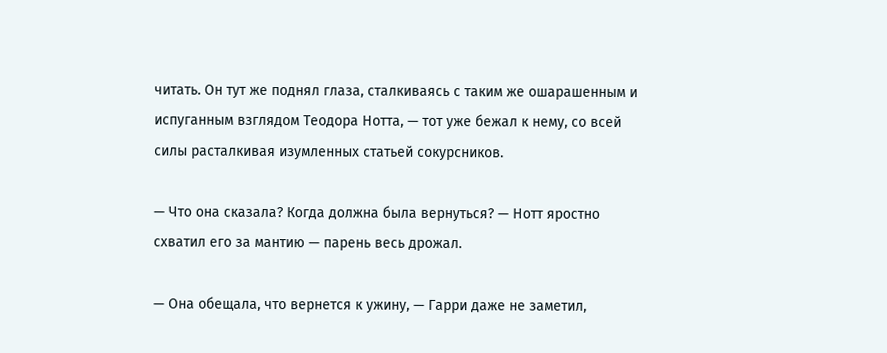читать. Он тут же поднял глаза, сталкиваясь с таким же ошарашенным и испуганным взглядом Теодора Нотта, — тот уже бежал к нему, со всей силы расталкивая изумленных статьей сокурсников.

— Что она сказала? Когда должна была вернуться? — Нотт яростно схватил его за мантию — парень весь дрожал.

— Она обещала, что вернется к ужину, — Гарри даже не заметил,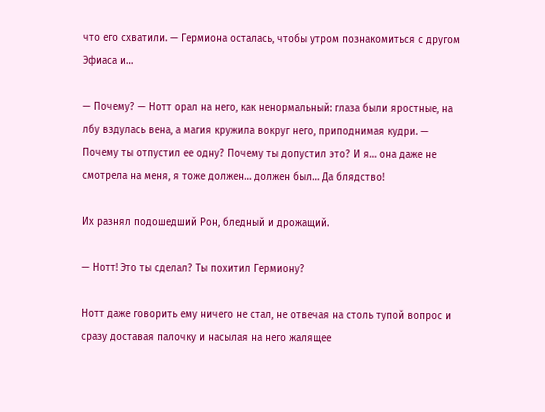что его схватили. — Гермиона осталась, чтобы утром познакомиться с другом Эфиаса и…

— Почему? — Нотт орал на него, как ненормальный: глаза были яростные, на лбу вздулась вена, а магия кружила вокруг него, приподнимая кудри. — Почему ты отпустил ее одну? Почему ты допустил это? И я… она даже не смотрела на меня, я тоже должен… должен был… Да блядство!

Их разнял подошедший Рон, бледный и дрожащий.

— Нотт! Это ты сделал? Ты похитил Гермиону?

Нотт даже говорить ему ничего не стал, не отвечая на столь тупой вопрос и сразу доставая палочку и насылая на него жалящее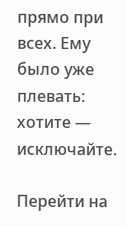прямо при всех. Ему было уже плевать: хотите — исключайте.

Перейти на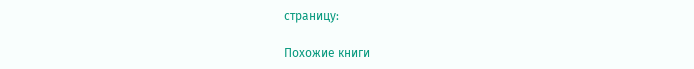страницу:

Похожие книги